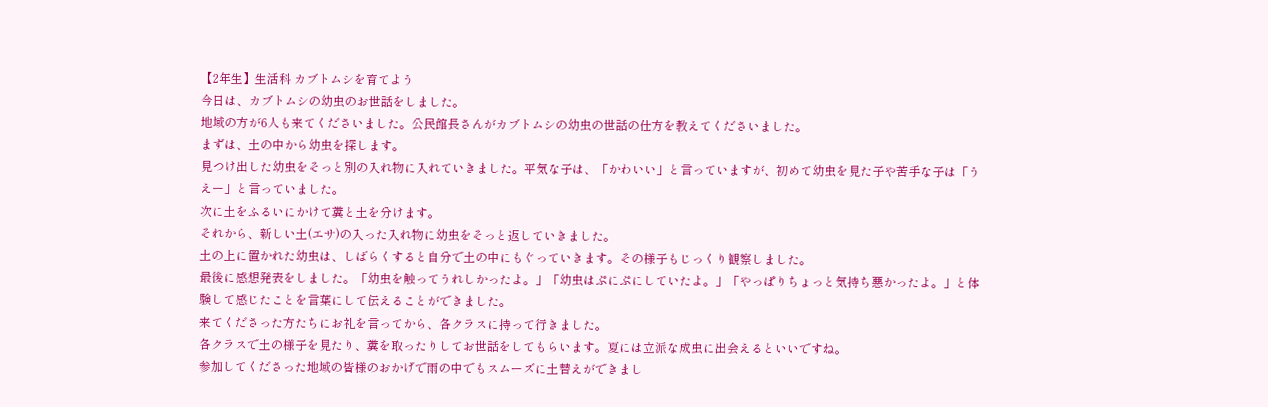【2年生】生活科 カブトムシを育てよう
今日は、カブトムシの幼虫のお世話をしました。
地域の方が6人も来てくださいました。公民館長さんがカブトムシの幼虫の世話の仕方を教えてくださいました。
まずは、土の中から幼虫を探します。
見つけ出した幼虫をそっと別の入れ物に入れていきました。平気な子は、「かわいい」と言っていますが、初めて幼虫を見た子や苦手な子は「うえー」と言っていました。
次に土をふるいにかけて糞と土を分けます。
それから、新しい土(エサ)の入った入れ物に幼虫をそっと返していきました。
土の上に置かれた幼虫は、しばらくすると自分で土の中にもぐっていきます。その様子もじっくり観察しました。
最後に感想発表をしました。「幼虫を触ってうれしかったよ。」「幼虫はぷにぷにしていたよ。」「やっぱりちょっと気持ち悪かったよ。」と体験して感じたことを言葉にして伝えることができました。
来てくださった方たちにお礼を言ってから、各クラスに持って行きました。
各クラスで土の様子を見たり、糞を取ったりしてお世話をしてもらいます。夏には立派な成虫に出会えるといいですね。
参加してくださった地域の皆様のおかげで雨の中でもスムーズに土替えができまし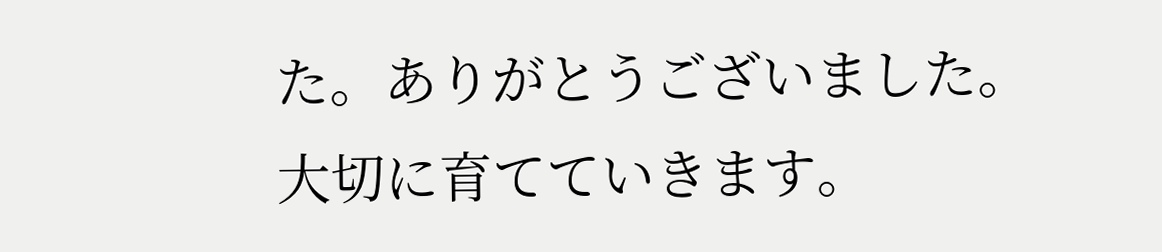た。ありがとうございました。大切に育てていきます。